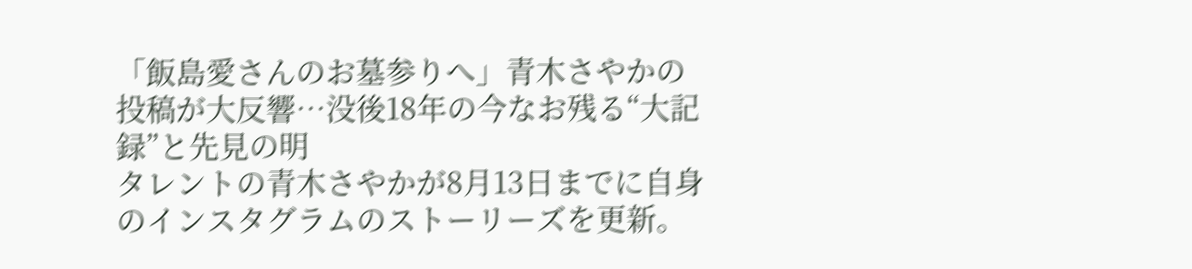「飯島愛さんのお墓参りへ」青木さやかの投稿が大反響…没後18年の今なお残る“大記録”と先見の明
タレントの青木さやかが8月13日までに自身のインスタグラムのストーリーズを更新。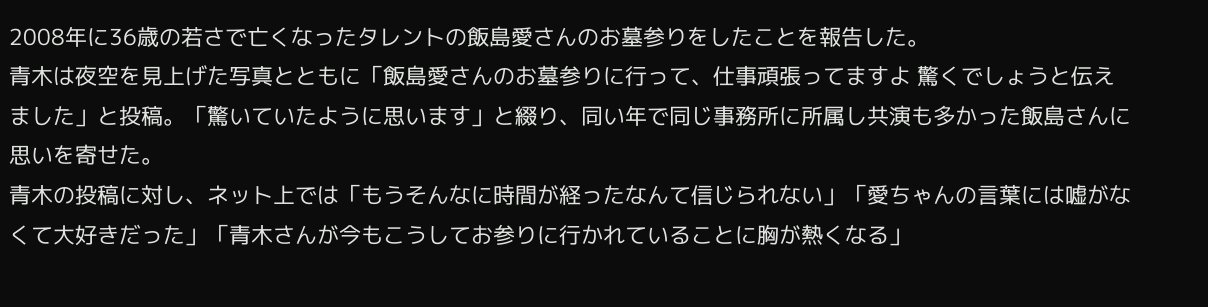2008年に36歳の若さで亡くなったタレントの飯島愛さんのお墓参りをしたことを報告した。
青木は夜空を見上げた写真とともに「飯島愛さんのお墓参りに行って、仕事頑張ってますよ 驚くでしょうと伝えました」と投稿。「驚いていたように思います」と綴り、同い年で同じ事務所に所属し共演も多かった飯島さんに思いを寄せた。
青木の投稿に対し、ネット上では「もうそんなに時間が経ったなんて信じられない」「愛ちゃんの言葉には嘘がなくて大好きだった」「青木さんが今もこうしてお参りに行かれていることに胸が熱くなる」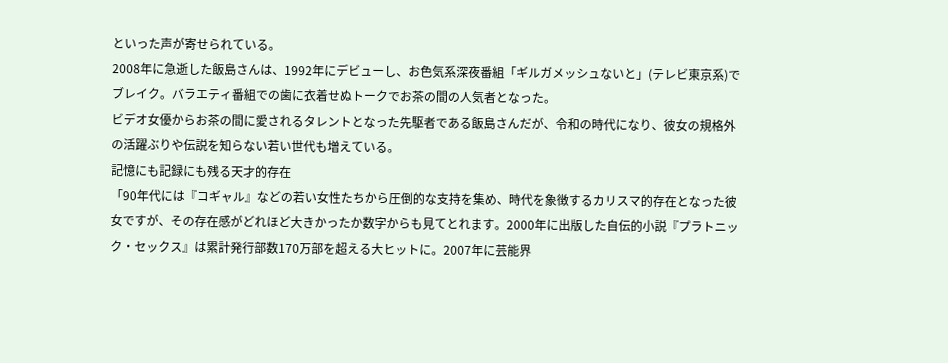といった声が寄せられている。
2008年に急逝した飯島さんは、1992年にデビューし、お色気系深夜番組「ギルガメッシュないと」(テレビ東京系)でブレイク。バラエティ番組での歯に衣着せぬトークでお茶の間の人気者となった。
ビデオ女優からお茶の間に愛されるタレントとなった先駆者である飯島さんだが、令和の時代になり、彼女の規格外の活躍ぶりや伝説を知らない若い世代も増えている。
記憶にも記録にも残る天才的存在
「90年代には『コギャル』などの若い女性たちから圧倒的な支持を集め、時代を象徴するカリスマ的存在となった彼女ですが、その存在感がどれほど大きかったか数字からも見てとれます。2000年に出版した自伝的小説『プラトニック・セックス』は累計発行部数170万部を超える大ヒットに。2007年に芸能界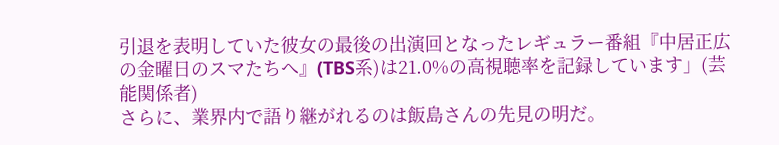引退を表明していた彼女の最後の出演回となったレギュラー番組『中居正広の金曜日のスマたちへ』(TBS系)は21.0%の高視聴率を記録しています」(芸能関係者)
さらに、業界内で語り継がれるのは飯島さんの先見の明だ。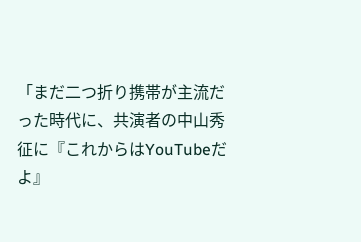「まだ二つ折り携帯が主流だった時代に、共演者の中山秀征に『これからはYouTubeだよ』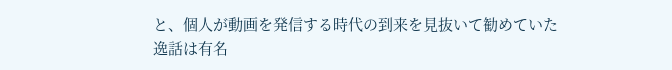と、個人が動画を発信する時代の到来を見抜いて勧めていた逸話は有名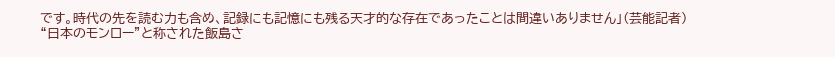です。時代の先を読む力も含め、記録にも記憶にも残る天才的な存在であったことは間違いありません」(芸能記者)
“日本のモンロー”と称された飯島さ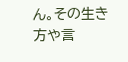ん。その生き方や言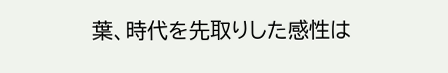葉、時代を先取りした感性は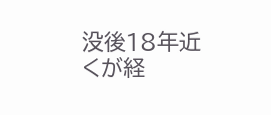没後18年近くが経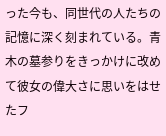った今も、同世代の人たちの記憶に深く刻まれている。青木の墓参りをきっかけに改めて彼女の偉大さに思いをはせたフ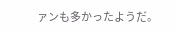ァンも多かったようだ。